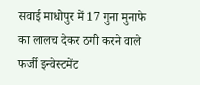सवाई माधोपुर में 17 गुना मुनाफे का लालच देकर ठगी करने वाले फर्जी इन्वेस्टमेंट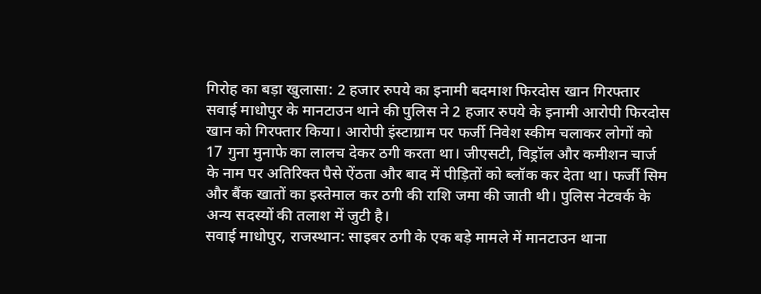गिरोह का बड़ा खुलासा: 2 हजार रुपये का इनामी बदमाश फिरदोस खान गिरफ्तार
सवाई माधोपुर के मानटाउन थाने की पुलिस ने 2 हजार रुपये के इनामी आरोपी फिरदोस खान को गिरफ्तार किया। आरोपी इंस्टाग्राम पर फर्जी निवेश स्कीम चलाकर लोगों को 17 गुना मुनाफे का लालच देकर ठगी करता था। जीएसटी, विड्रॉल और कमीशन चार्ज के नाम पर अतिरिक्त पैसे ऐंठता और बाद में पीड़ितों को ब्लॉक कर देता था। फर्जी सिम और बैंक खातों का इस्तेमाल कर ठगी की राशि जमा की जाती थी। पुलिस नेटवर्क के अन्य सदस्यों की तलाश में जुटी है।
सवाई माधोपुर, राजस्थान: साइबर ठगी के एक बड़े मामले में मानटाउन थाना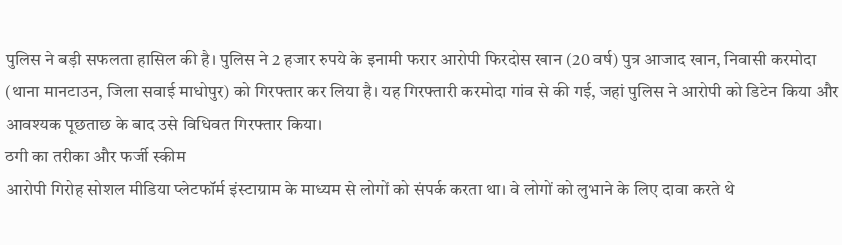पुलिस ने बड़ी सफलता हासिल की है। पुलिस ने 2 हजार रुपये के इनामी फरार आरोपी फिरदोस खान (20 वर्ष) पुत्र आजाद खान, निवासी करमोदा (थाना मानटाउन, जिला सवाई माधोपुर) को गिरफ्तार कर लिया है। यह गिरफ्तारी करमोदा गांव से की गई, जहां पुलिस ने आरोपी को डिटेन किया और आवश्यक पूछताछ के बाद उसे विधिवत गिरफ्तार किया।
ठगी का तरीका और फर्जी स्कीम
आरोपी गिरोह सोशल मीडिया प्लेटफॉर्म इंस्टाग्राम के माध्यम से लोगों को संपर्क करता था। वे लोगों को लुभाने के लिए दावा करते थे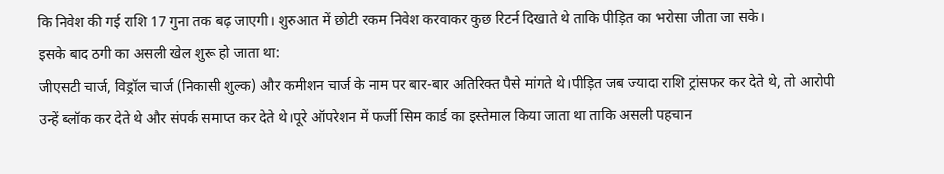कि निवेश की गई राशि 17 गुना तक बढ़ जाएगी। शुरुआत में छोटी रकम निवेश करवाकर कुछ रिटर्न दिखाते थे ताकि पीड़ित का भरोसा जीता जा सके।
इसके बाद ठगी का असली खेल शुरू हो जाता था:
जीएसटी चार्ज, विड्रॉल चार्ज (निकासी शुल्क) और कमीशन चार्ज के नाम पर बार-बार अतिरिक्त पैसे मांगते थे।पीड़ित जब ज्यादा राशि ट्रांसफर कर देते थे, तो आरोपी उन्हें ब्लॉक कर देते थे और संपर्क समाप्त कर देते थे।पूरे ऑपरेशन में फर्जी सिम कार्ड का इस्तेमाल किया जाता था ताकि असली पहचान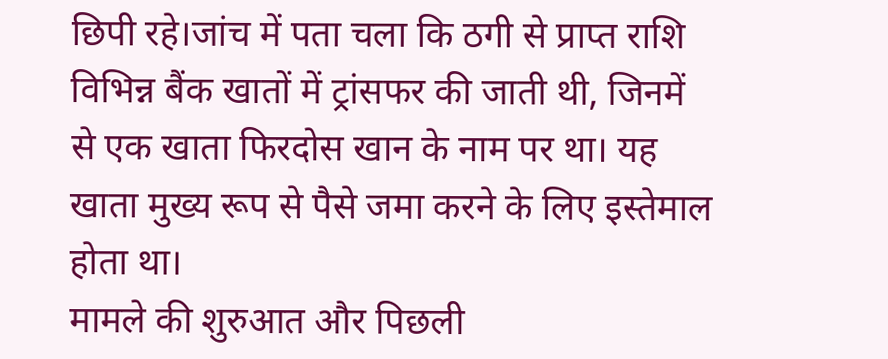छिपी रहे।जांच में पता चला कि ठगी से प्राप्त राशि विभिन्न बैंक खातों में ट्रांसफर की जाती थी, जिनमें से एक खाता फिरदोस खान के नाम पर था। यह खाता मुख्य रूप से पैसे जमा करने के लिए इस्तेमाल होता था।
मामले की शुरुआत और पिछली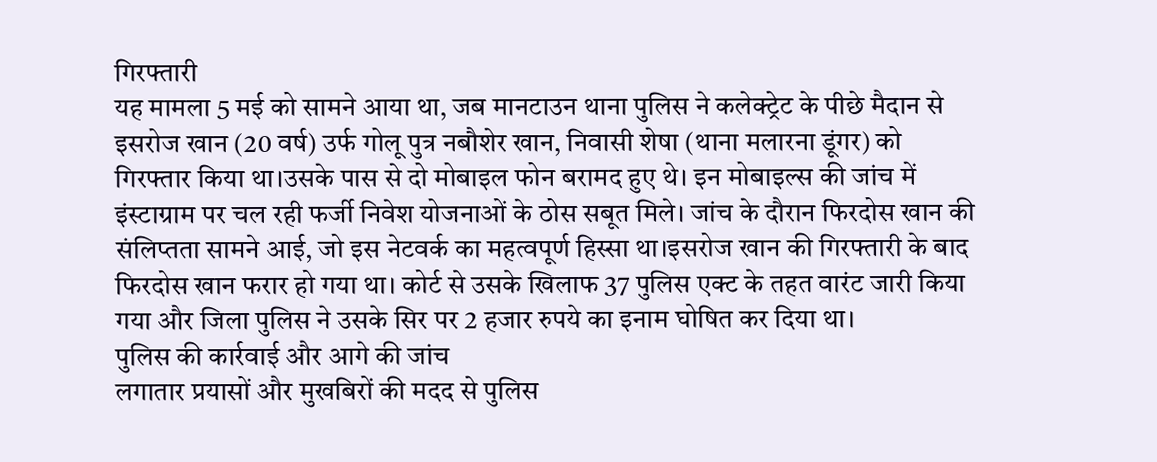गिरफ्तारी
यह मामला 5 मई को सामने आया था, जब मानटाउन थाना पुलिस ने कलेक्ट्रेट के पीछे मैदान से इसरोज खान (20 वर्ष) उर्फ गोलू पुत्र नबौशेर खान, निवासी शेषा (थाना मलारना डूंगर) को गिरफ्तार किया था।उसके पास से दो मोबाइल फोन बरामद हुए थे। इन मोबाइल्स की जांच में इंस्टाग्राम पर चल रही फर्जी निवेश योजनाओं के ठोस सबूत मिले। जांच के दौरान फिरदोस खान की संलिप्तता सामने आई, जो इस नेटवर्क का महत्वपूर्ण हिस्सा था।इसरोज खान की गिरफ्तारी के बाद फिरदोस खान फरार हो गया था। कोर्ट से उसके खिलाफ 37 पुलिस एक्ट के तहत वारंट जारी किया गया और जिला पुलिस ने उसके सिर पर 2 हजार रुपये का इनाम घोषित कर दिया था।
पुलिस की कार्रवाई और आगे की जांच
लगातार प्रयासों और मुखबिरों की मदद से पुलिस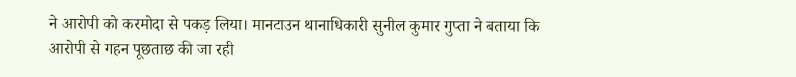ने आरोपी को करमोदा से पकड़ लिया। मानटाउन थानाधिकारी सुनील कुमार गुप्ता ने बताया कि आरोपी से गहन पूछताछ की जा रही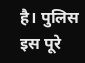है। पुलिस इस पूरे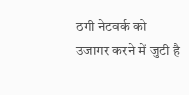ठगी नेटवर्क को उजागर करने में जुटी है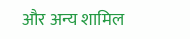और अन्य शामिल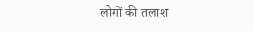लोगों की तलाश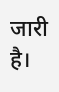जारी है।